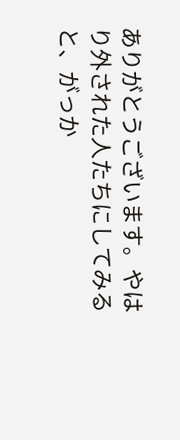ありがとうございます。やはり外された人たちにしてみると、がっか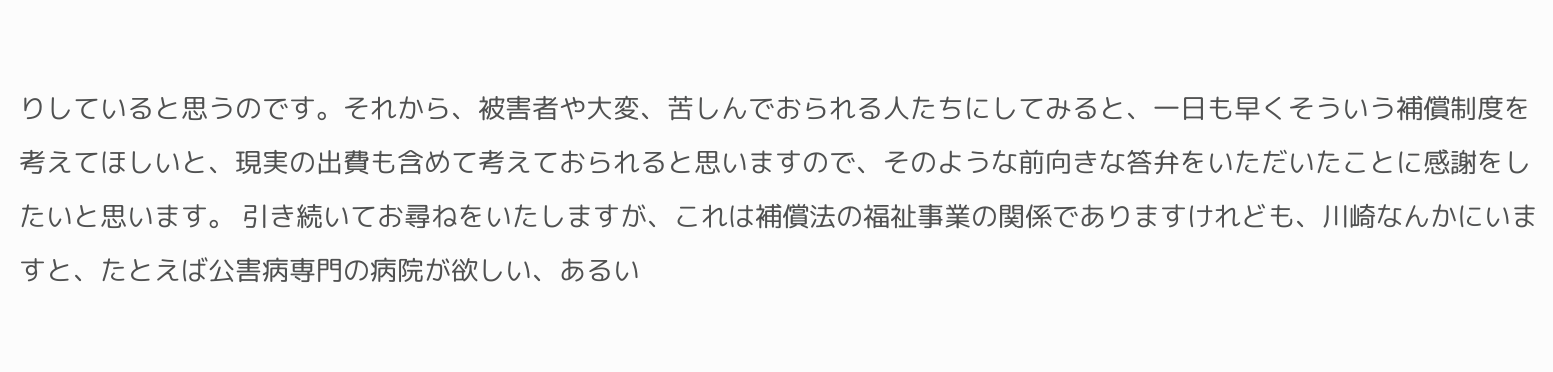りしていると思うのです。それから、被害者や大変、苦しんでおられる人たちにしてみると、一日も早くそういう補償制度を考えてほしいと、現実の出費も含めて考えておられると思いますので、そのような前向きな答弁をいただいたことに感謝をしたいと思います。 引き続いてお尋ねをいたしますが、これは補償法の福祉事業の関係でありますけれども、川崎なんかにいますと、たとえば公害病専門の病院が欲しい、あるい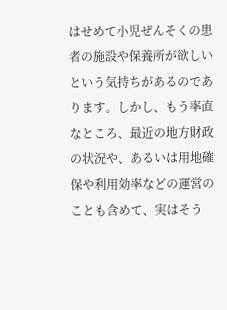はせめて小児ぜんそくの患者の施設や保養所が欲しいという気持ちがあるのであります。しかし、もう率直なところ、最近の地方財政の状況や、あるいは用地確保や利用効率などの運営のことも含めて、実はそう